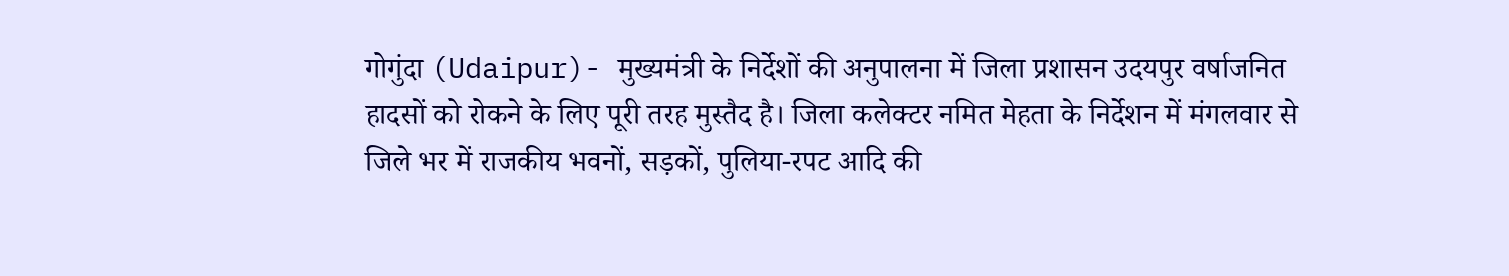गोगुंदा (Udaipur)- मुख्यमंत्री के निर्देशों की अनुपालना में जिला प्रशासन उदयपुर वर्षाजनित हादसों को रोकने के लिए पूरी तरह मुस्तैद है। जिला कलेक्टर नमित मेहता के निर्देशन में मंगलवार से जिले भर में राजकीय भवनों, सड़कों, पुलिया-रपट आदि की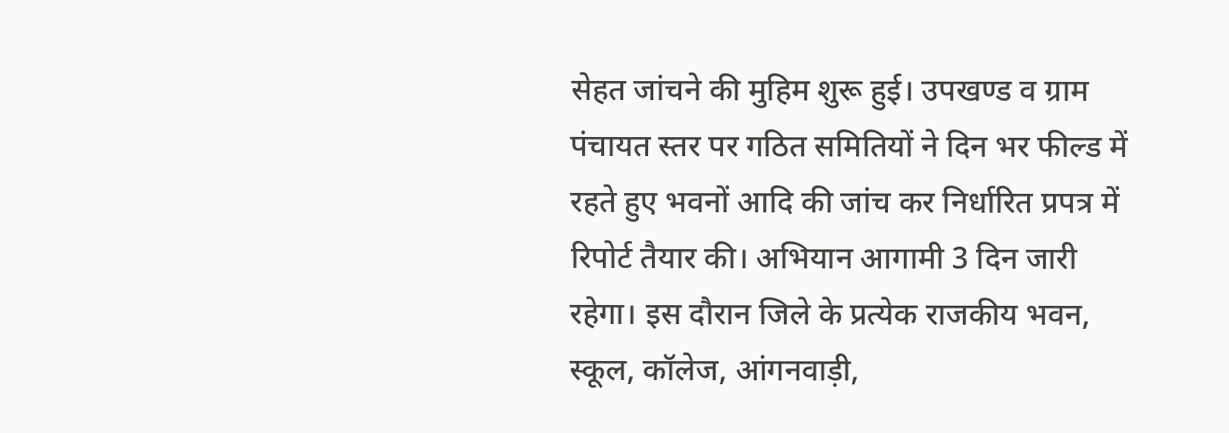सेहत जांचने की मुहिम शुरू हुई। उपखण्ड व ग्राम पंचायत स्तर पर गठित समितियों ने दिन भर फील्ड में रहते हुए भवनों आदि की जांच कर निर्धारित प्रपत्र में रिपोर्ट तैयार की। अभियान आगामी 3 दिन जारी रहेगा। इस दौरान जिले के प्रत्येक राजकीय भवन, स्कूल, कॉलेज, आंगनवाड़ी,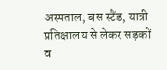अस्पताल, बस स्टैंड, यात्री प्रतिक्षालय से लेकर सड़कों व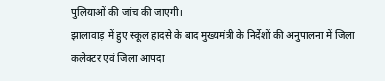पुलियाओं की जांच की जाएगी।
झालावाड़ में हुए स्कूल हादसे के बाद मुख्यमंत्री के निर्देशों की अनुपालना में जिला कलेक्टर एवं जिला आपदा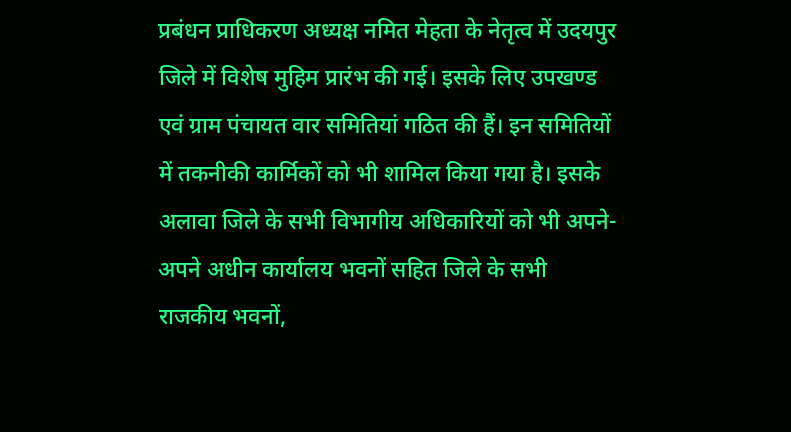प्रबंधन प्राधिकरण अध्यक्ष नमित मेहता के नेतृत्व में उदयपुर जिले में विशेष मुहिम प्रारंभ की गई। इसके लिए उपखण्ड एवं ग्राम पंचायत वार समितियां गठित की हैं। इन समितियों में तकनीकी कार्मिकों को भी शामिल किया गया है। इसके अलावा जिले के सभी विभागीय अधिकारियों को भी अपने-अपने अधीन कार्यालय भवनों सहित जिले के सभी राजकीय भवनों,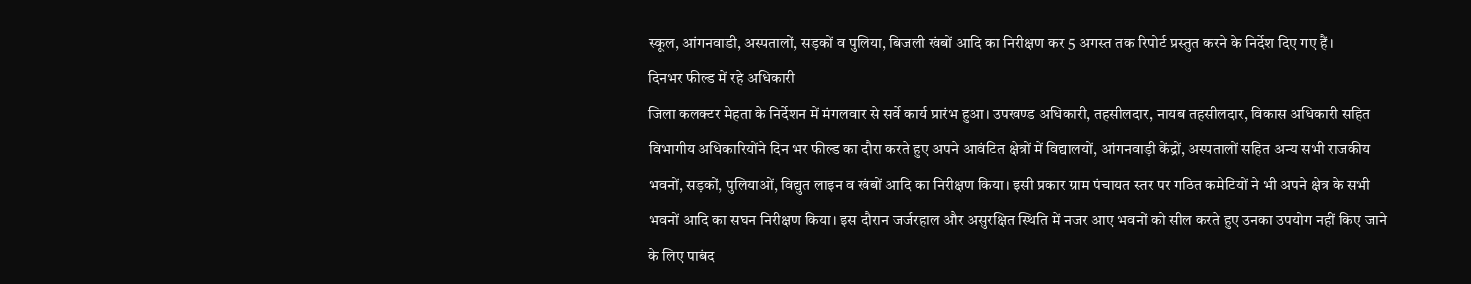स्कूल, आंगनवाडी, अस्पतालों, सड़कों व पुलिया, बिजली खंबों आदि का निरीक्षण कर 5 अगस्त तक रिपोर्ट प्रस्तुत करने के निर्देश दिए गए हैं।
दिनभर फील्ड में रहे अधिकारी
जिला कलक्टर मेहता के निर्देशन में मंगलवार से सर्वे कार्य प्रारंभ हुआ। उपखण्ड अधिकारी, तहसीलदार, नायब तहसीलदार, विकास अधिकारी सहित विभागीय अधिकारियोंने दिन भर फील्ड का दौरा करते हुए अपने आवंटित क्षेत्रों में विद्यालयों, आंगनवाड़ी केंद्रों, अस्पतालों सहित अन्य सभी राजकीय भवनों, सड़कों, पुलियाओं, विद्युत लाइन व खंबों आदि का निरीक्षण किया। इसी प्रकार ग्राम पंचायत स्तर पर गठित कमेटियों ने भी अपने क्षेत्र के सभी भवनों आदि का सघन निरीक्षण किया। इस दौरान जर्जरहाल और असुरक्षित स्थिति में नजर आए भवनों को सील करते हुए उनका उपयोग नहीं किए जाने के लिए पाबंद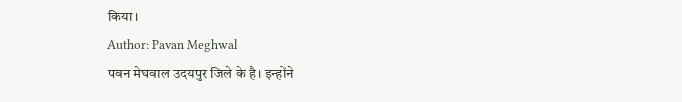किया।
Author: Pavan Meghwal
पवन मेघवाल उदयपुर जिले के है। इन्होंने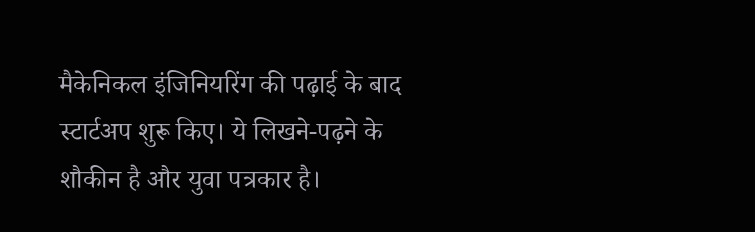मैकेनिकल इंजिनियरिंग की पढ़ाई के बाद स्टार्टअप शुरू किए। ये लिखने-पढ़ने के शौकीन है और युवा पत्रकार है।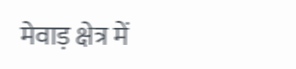मेवाड़ क्षेत्र में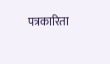पत्रकारिता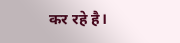कर रहे है।